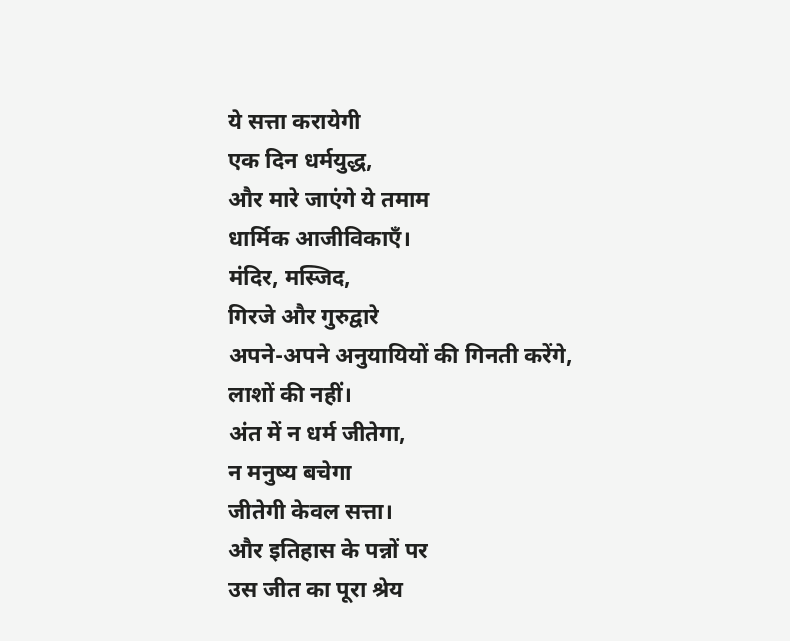ये सत्ता करायेगी
एक दिन धर्मयुद्ध,
और मारे जाएंगे ये तमाम
धार्मिक आजीविकाएँ।
मंदिर, मस्जिद,
गिरजे और गुरुद्वारे
अपने-अपने अनुयायियों की गिनती करेंगे,
लाशों की नहीं।
अंत में न धर्म जीतेगा,
न मनुष्य बचेगा
जीतेगी केवल सत्ता।
और इतिहास के पन्नों पर
उस जीत का पूरा श्रेय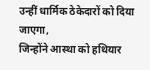उन्हीं धार्मिक ठेकेदारों को दिया जाएगा,
जिन्होंने आस्था को हथियार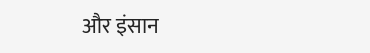और इंसान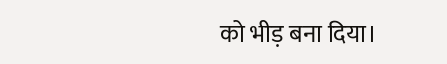को भीड़ बना दिया।